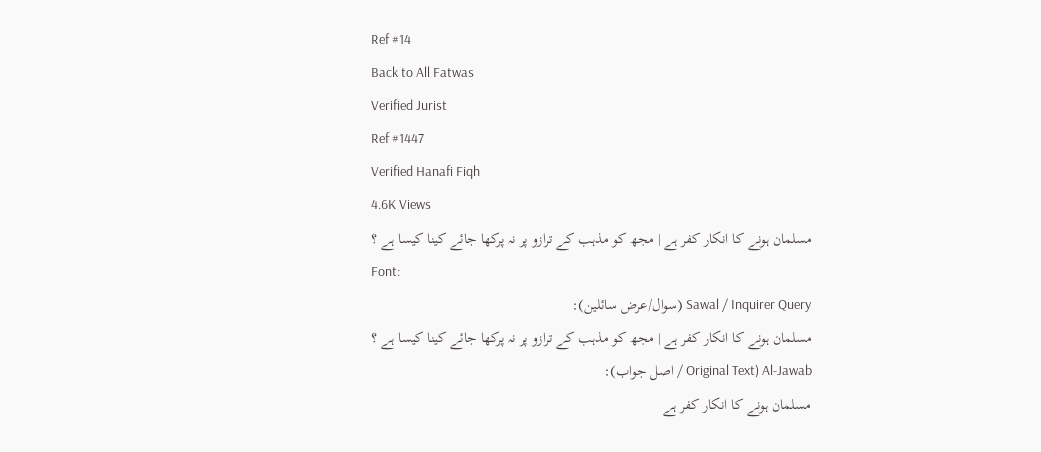Ref #14
Back to All Fatwas
Verified Jurist
Ref #1447
Verified Hanafi Fiqh
4.6K Views
مسلمان ہونے کا انکار کفر ہے | مجھ کو مذہب کے ترازو پر نہ پرکھا جائے کینا کیسا ہے ؟
Font:
Sawal / Inquirer Query (سوال/عرض سائلین):
مسلمان ہونے کا انکار کفر ہے | مجھ کو مذہب کے ترازو پر نہ پرکھا جائے کینا کیسا ہے ؟
Al-Jawab (Original Text / اصل جواب):
مسلمان ہونے کا انکار کفر ہے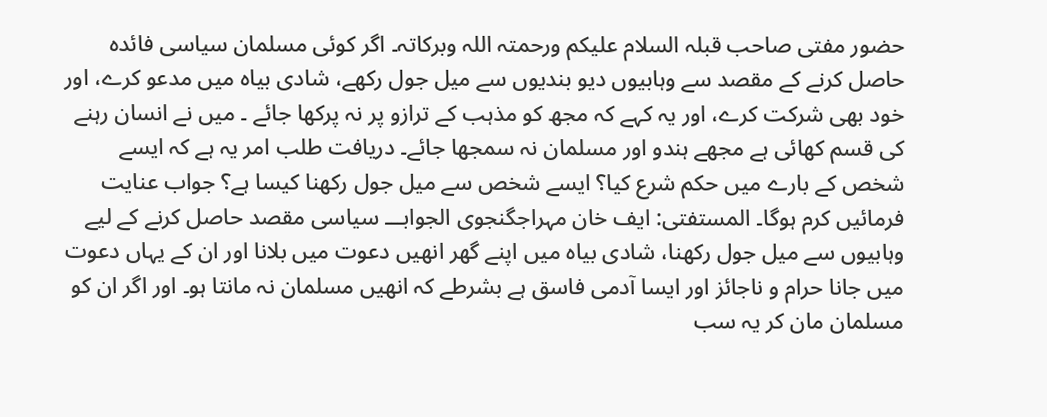حضور مفتی صاحب قبلہ السلام عليكم ورحمتہ اللہ وبرکاتہ۔ اگر کوئی مسلمان سیاسی فائدہ حاصل کرنے کے مقصد سے وہابیوں دیو بندیوں سے میل جول رکھے، شادی بیاہ میں مدعو کرے، اور خود بھی شرکت کرے، اور یہ کہے کہ مجھ کو مذہب کے ترازو پر نہ پرکھا جائے ۔ میں نے انسان رہنے کی قسم کھائی ہے مجھے ہندو اور مسلمان نہ سمجھا جائے۔ دریافت طلب امر یہ ہے کہ ایسے شخص کے بارے میں حکم شرع کیا؟ ایسے شخص سے میل جول رکھنا کیسا ہے؟ جواب عنایت فرمائیں کرم ہوگا۔ المستفتی: ایف خان مہراجگنجوی الجوابـــ سیاسی مقصد حاصل کرنے کے لیے وہابیوں سے میل جول رکھنا، شادی بیاہ میں اپنے گھر انھیں دعوت میں بلانا اور ان کے یہاں دعوت میں جانا حرام و ناجائز اور ایسا آدمی فاسق ہے بشرطے کہ انھیں مسلمان نہ مانتا ہو۔ اور اگر ان کو مسلمان مان کر یہ سب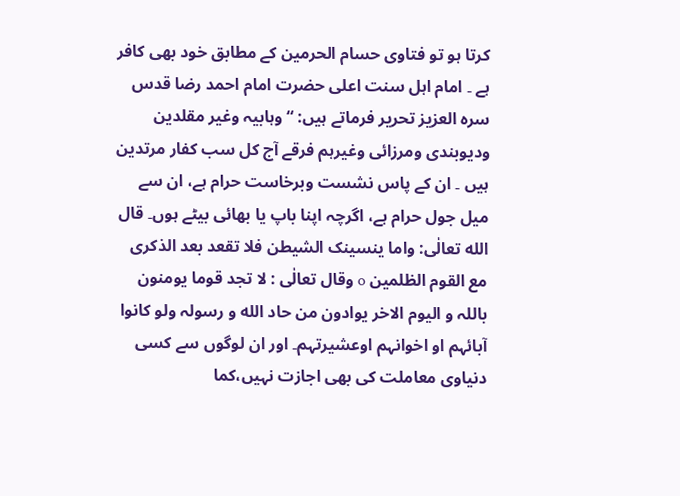کرتا ہو تو فتاوی حسام الحرمین کے مطابق خود بھی کافر ہے ۔ امام اہل سنت اعلی حضرت امام احمد رضا قدس سرہ العزیز تحریر فرماتے ہیں: “وہابیہ وغیر مقلدین ودیوبندی ومرزائی وغیرہم فرقے آج کل سب کفار مرتدین ہیں ۔ ان کے پاس نشست وبرخاست حرام ہے، ان سے میل جول حرام ہے، اگرچہ اپنا باپ یا بھائی بیٹے ہوں۔ قال الله تعالٰی: واما ینسینک الشیطن فلا تقعد بعد الذکری مع القوم الظلمین o وقال تعالٰی : لا تجد قوما یومنون باللہ و الیوم الاخر یوادون من حاد الله و رسولہ ولو کانوا آبائہم او اخوانہم اوعشیرتہم۔ اور ان لوگوں سے کسی دنیاوی معاملت کی بھی اجازت نہیں،کما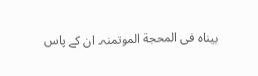بیناہ فی المحجة الموتمنہ۔ ان کے پاس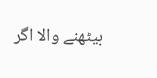بیٹھنے والا اگر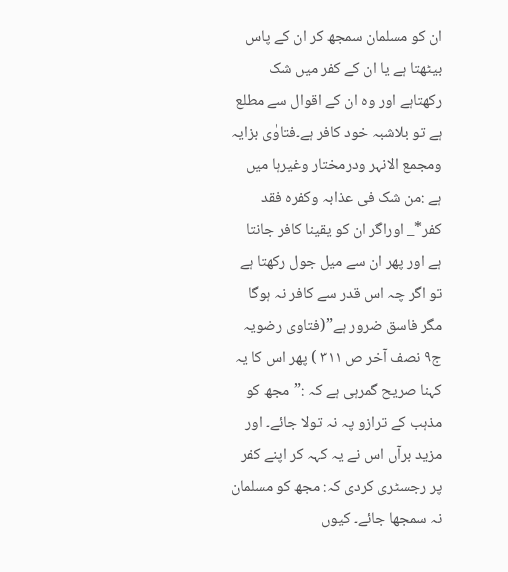ان کو مسلمان سمجھ کر ان کے پاس بیٹھتا ہے یا ان کے کفر میں شک رکھتاہے اور وہ ان کے اقوال سے مطلع ہے تو بلاشبہ خود کافر ہے۔فتاوٰی بزایہ ومجمع الانہر ودرمختار وغیرہا میں ہے :من شک فی عذابہ وکفرہ فقد کفر*_ اوراگر ان کو یقینا کافر جانتا ہے اور پھر ان سے میل جول رکھتا ہے تو اگر چہ اس قدر سے کافر نہ ہوگا مگر فاسق ضرور ہے”(فتاوی رضویہ ج٩ نصف آخر ص ٣١١ ) پھر اس کا یہ کہنا صریح گمرہی ہے کہ :”مجھ کو مذہب کے ترازو پہ نہ تولا جائے۔ اور مزید برآں اس نے یہ کہہ کر اپنے کفر پر رجسٹری کردی کہ: مجھ کو مسلمان نہ سمجھا جائے۔ کیوں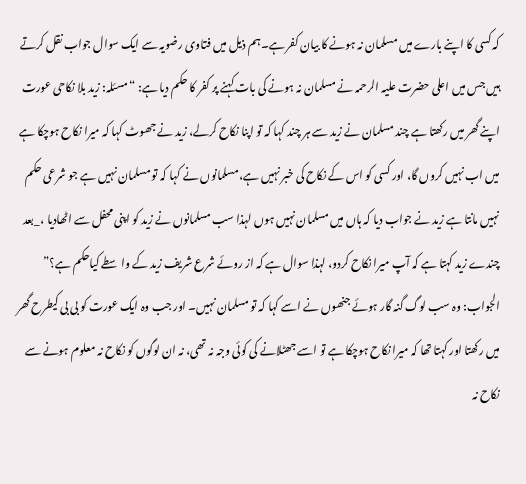کہ کسی کا اپنے بارے میں مسلمان نہ ہونے کا بیان کفر ہے۔ہم ذیل میں فتاوی رضویہ سے ایک سوال جواب نقل کرتے ہیں جس میں اعلی حضرت علیہ الرحمہ نے مسلمان نہ ہونے کی بات کہنے پر کفر کا حکم دیا ہے: “مسئلہ: زید بلا نکاحی عورت اپنے گھر میں رکھتا ہے چند مسلمان نے زید سے ہر چند کہا کہ تو اپنا نکاح کرلے، زید نے جھوٹ کہا کہ میرا نکاح ہوچکا ہے میں اب نہیں کروں گا، اور کسی کو اس کے نکاح کی خبر نہیں ہے،مسلمانوں نے کہا کہ تو مسلمان نہیں ہے جو شرعی حکم نہیں مانتا ہے زید نے جواب دیا کہ ہاں میں مسلمان نہیں ہوں لہذا سب مسلمانوں نے زید کو اپنی محفل سے اٹھادیا ،_بعد چندے زید کہتا ہے کہ آپ میرا نکاح کردو، لہذا سوال ہے کہ از روئے شرع شریف زید کے واسطے کیاحکم ہے؟” الجواب: وہ سب لوگ گنہ گار ہوئے جنھوں نے اسے کہا کہ تو مسلمان نہیں۔ اور جب وہ ایک عورت کو بی بی کیطرح گھر میں رکھتا اور کہتا تھا کہ میرا نکاح ہوچکا ہے تو اسے جھٹلانے کی کوئی وجہ نہ تھی، نہ ان لوگوں کو نکاح نہ معلوم ہونے سے نکاح نہ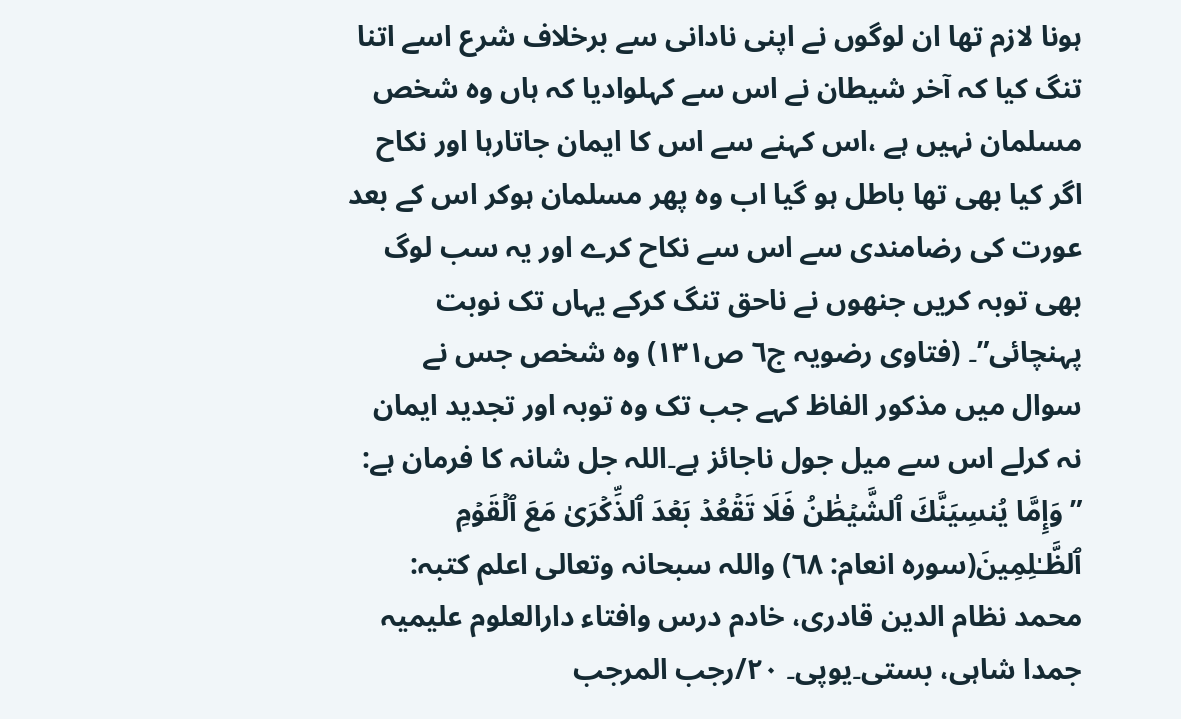ہونا لازم تھا ان لوگوں نے اپنی نادانی سے برخلاف شرع اسے اتنا تنگ کیا کہ آخر شیطان نے اس سے کہلوادیا کہ ہاں وہ شخص مسلمان نہیں ہے ،اس کہنے سے اس کا ایمان جاتارہا اور نکاح اگر کیا بھی تھا باطل ہو گیا اب وہ پھر مسلمان ہوکر اس کے بعد عورت کی رضامندی سے اس سے نکاح کرے اور یہ سب لوگ بھی توبہ کریں جنھوں نے ناحق تنگ کرکے یہاں تک نوبت پہنچائی”۔ (فتاوی رضویہ ج٦ ص١٣١) وہ شخص جس نے سوال میں مذکور الفاظ کہے جب تک وہ توبہ اور تجدید ایمان نہ کرلے اس سے میل جول ناجائز ہے۔اللہ جل شانہ کا فرمان ہے: ” وَإِمَّا يُنسِيَنَّكَ ٱلشَّيۡطَٰنُ فَلَا تَقۡعُدۡ بَعۡدَ ٱلذِّكۡرَىٰ مَعَ ٱلۡقَوۡمِ ٱلظَّـٰلِمِينَ(سورہ انعام: ٦٨) واللہ سبحانہ وتعالی اعلم کتبہ: محمد نظام الدین قادری، خادم درس وافتاء دارالعلوم علیمیہ جمدا شاہی، بستی۔یوپی۔ ٢٠/رجب المرجب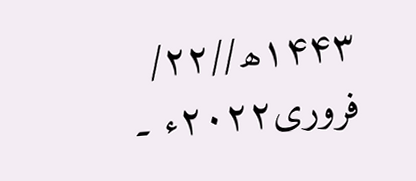١۴۴٣ھ//٢٢/ فروری٢٠٢٢ء ۔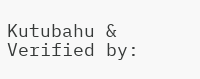Kutubahu & Verified by: